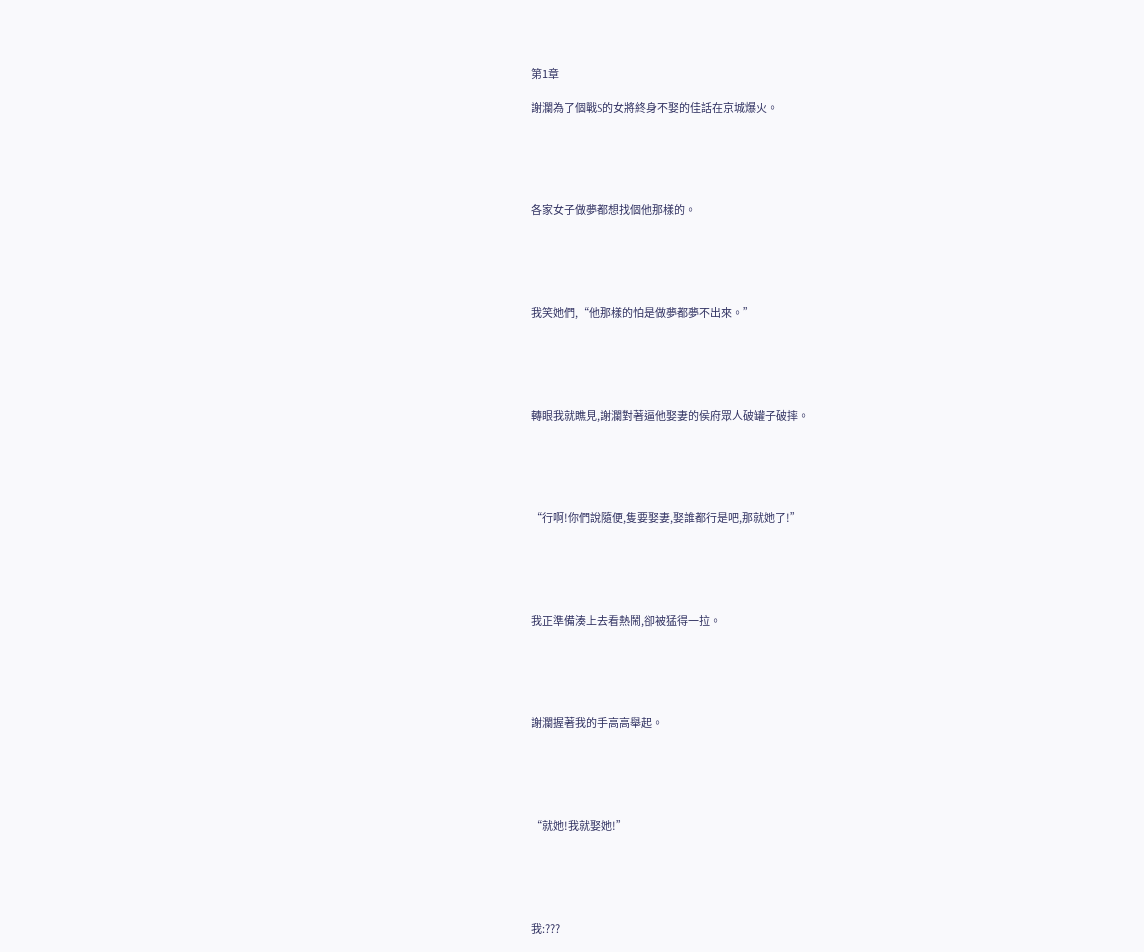第1章

謝瀾為了個戰S的女將終身不娶的佳話在京城爆火。





各家女子做夢都想找個他那樣的。





我笑她們,“他那樣的怕是做夢都夢不出來。”





轉眼我就瞧見,謝瀾對著逼他娶妻的侯府眾人破罐子破摔。





“行啊!你們說隨便,隻要娶妻,娶誰都行是吧,那就她了!”





我正準備湊上去看熱鬧,卻被猛得一拉。





謝瀾握著我的手高高舉起。





“就她!我就娶她!”





我:???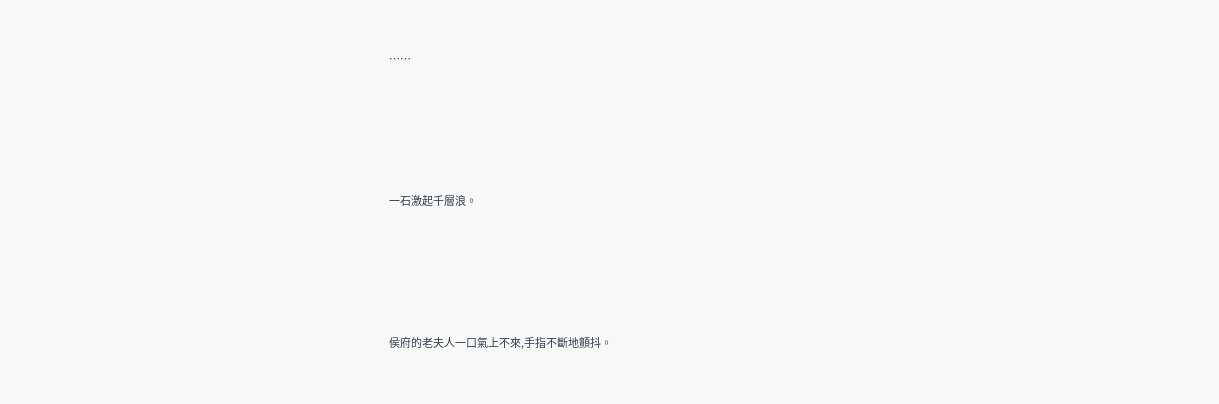……





一石激起千層浪。





侯府的老夫人一口氣上不來,手指不斷地顫抖。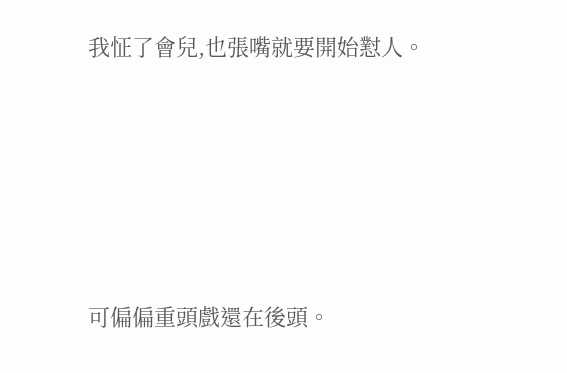我怔了會兒,也張嘴就要開始懟人。





可偏偏重頭戲還在後頭。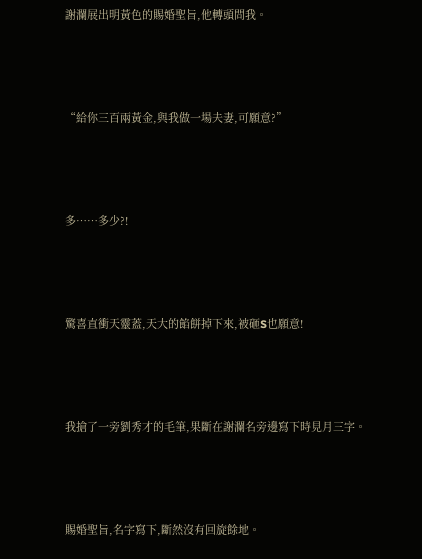謝瀾展出明黃色的賜婚聖旨,他轉頭問我。





“給你三百兩黃金,與我做一場夫妻,可願意?”





多……多少?!





驚喜直衝天靈蓋,天大的餡餅掉下來,被砸S也願意!





我搶了一旁劉秀才的毛筆,果斷在謝瀾名旁邊寫下時見月三字。





賜婚聖旨,名字寫下,斷然沒有回旋餘地。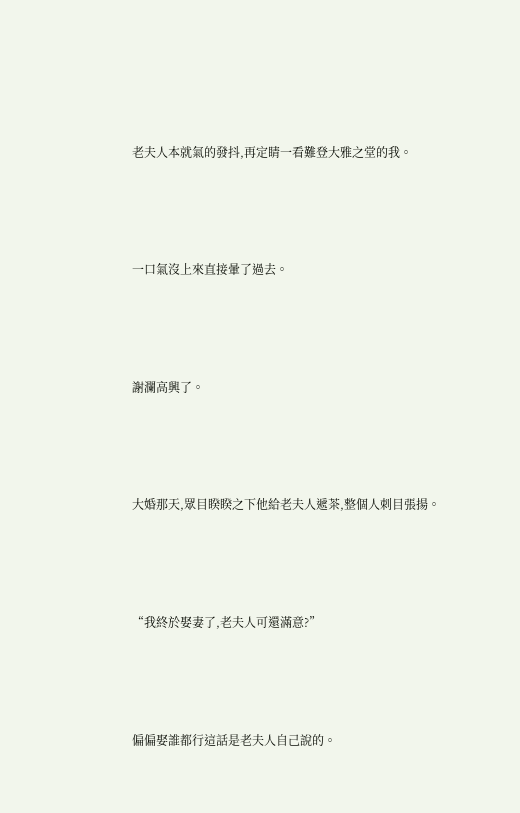老夫人本就氣的發抖,再定睛一看難登大雅之堂的我。





一口氣沒上來直接暈了過去。





謝瀾高興了。





大婚那天,眾目睽睽之下他給老夫人遞茶,整個人刺目張揚。





“我終於娶妻了,老夫人可還滿意?”





偏偏娶誰都行這話是老夫人自己說的。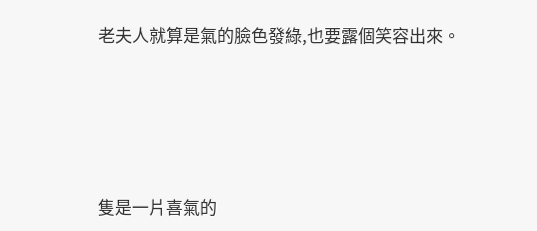老夫人就算是氣的臉色發綠,也要露個笑容出來。





隻是一片喜氣的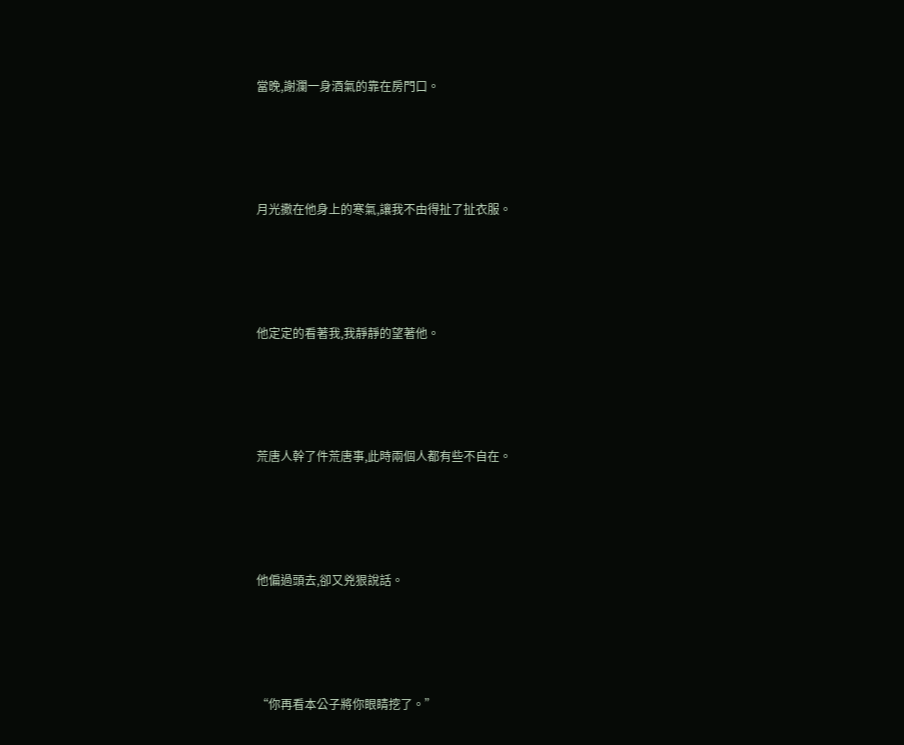當晚,謝瀾一身酒氣的靠在房門口。





月光撒在他身上的寒氣,讓我不由得扯了扯衣服。





他定定的看著我,我靜靜的望著他。





荒唐人幹了件荒唐事,此時兩個人都有些不自在。





他偏過頭去,卻又兇狠說話。





“你再看本公子將你眼睛挖了。”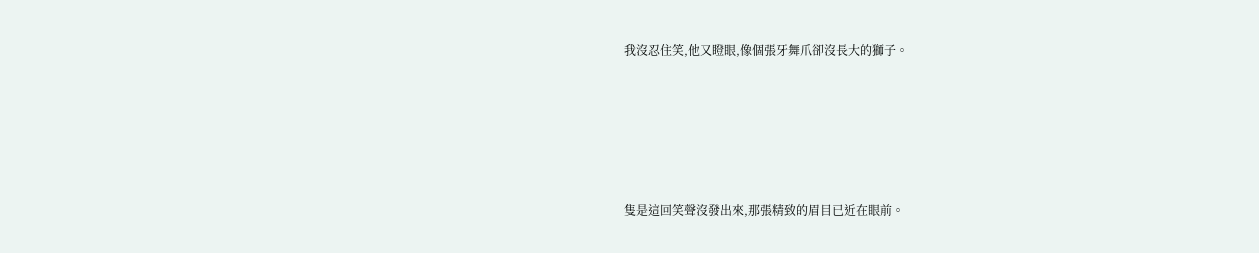我沒忍住笑,他又瞪眼,像個張牙舞爪卻沒長大的獅子。





隻是這回笑聲沒發出來,那張精致的眉目已近在眼前。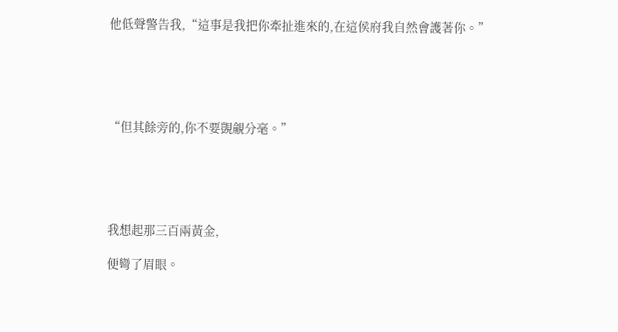他低聲警告我,“這事是我把你牽扯進來的,在這侯府我自然會護著你。”





“但其餘旁的,你不要覬覦分毫。”





我想起那三百兩黃金,

便彎了眉眼。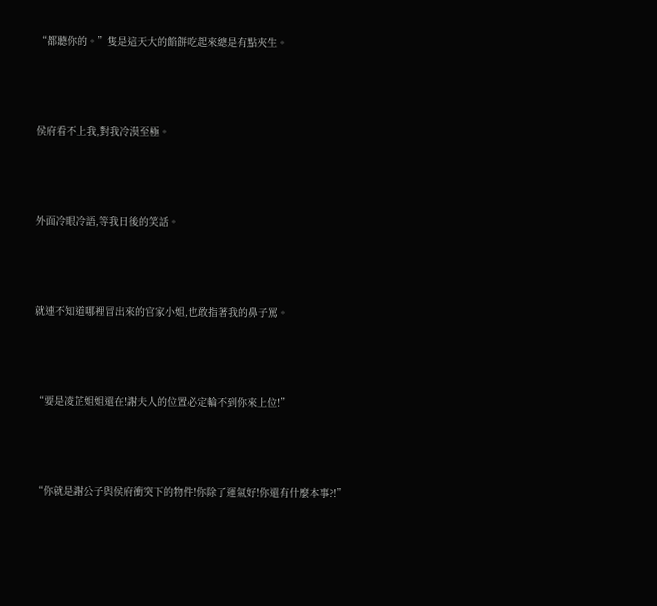“都聽你的。”隻是這天大的餡餅吃起來總是有點夾生。





侯府看不上我,對我冷漠至極。





外面冷眼冷語,等我日後的笑話。





就連不知道哪裡冒出來的官家小姐,也敢指著我的鼻子罵。





“要是凌芷姐姐還在!謝夫人的位置必定輪不到你來上位!”





“你就是謝公子與侯府衝突下的物件!你除了運氣好!你還有什麼本事?!”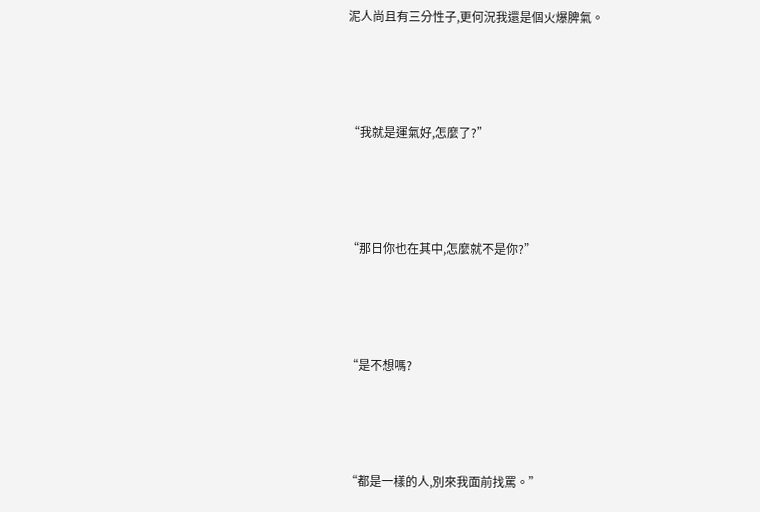泥人尚且有三分性子,更何況我還是個火爆脾氣。





“我就是運氣好,怎麼了?”





“那日你也在其中,怎麼就不是你?”





“是不想嗎?





“都是一樣的人,別來我面前找罵。”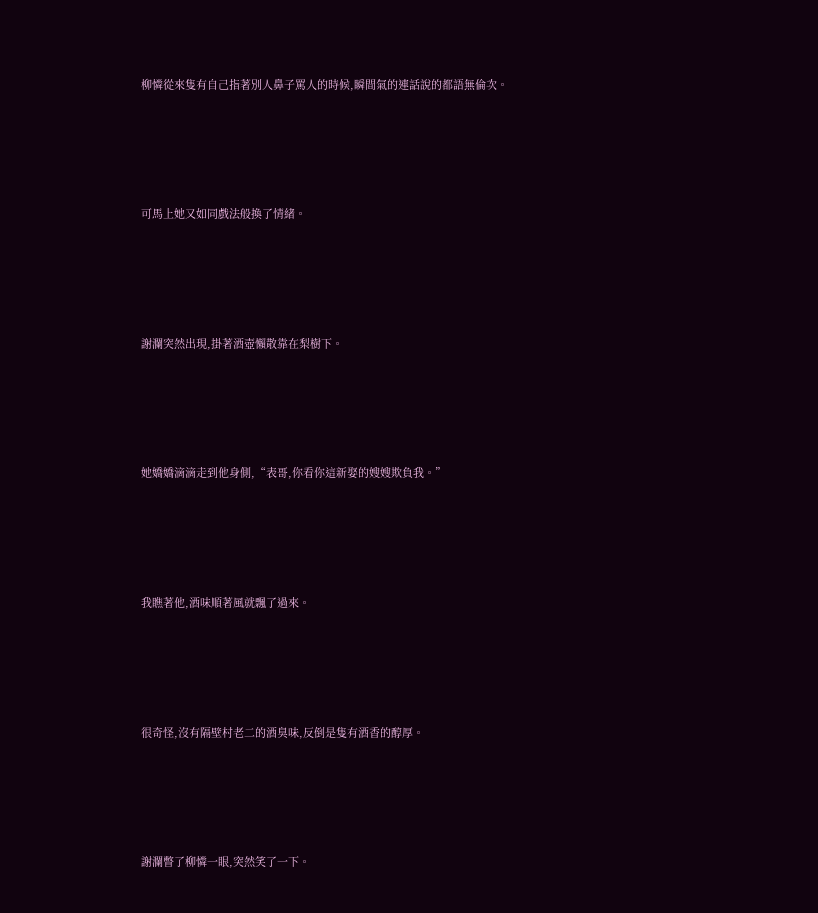柳憐從來隻有自己指著別人鼻子罵人的時候,瞬間氣的連話說的都語無倫次。





可馬上她又如同戲法般換了情緒。





謝瀾突然出現,掛著酒壺懶散靠在梨樹下。





她嬌嬌滴滴走到他身側,“表哥,你看你這新娶的嫂嫂欺負我。”





我瞧著他,酒味順著風就飄了過來。





很奇怪,沒有隔壁村老二的酒臭味,反倒是隻有酒香的醇厚。





謝瀾瞥了柳憐一眼,突然笑了一下。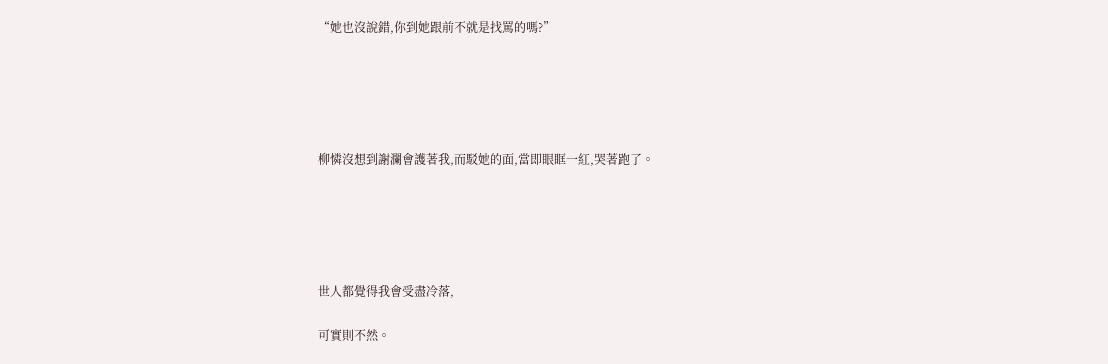“她也沒說錯,你到她跟前不就是找罵的嗎?”





柳憐沒想到謝瀾會護著我,而駁她的面,當即眼眶一紅,哭著跑了。





世人都覺得我會受盡冷落,

可實則不然。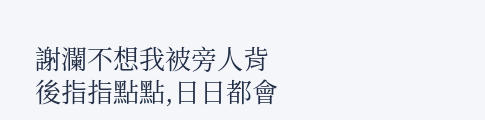謝瀾不想我被旁人背後指指點點,日日都會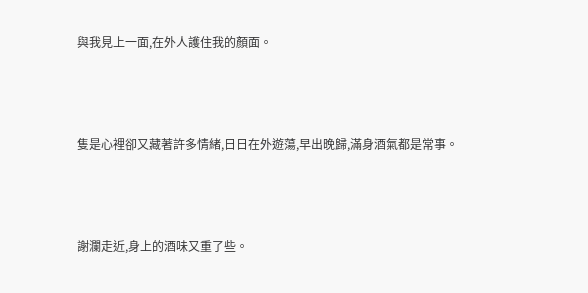與我見上一面,在外人護住我的顏面。





隻是心裡卻又藏著許多情緒,日日在外遊蕩,早出晚歸,滿身酒氣都是常事。





謝瀾走近,身上的酒味又重了些。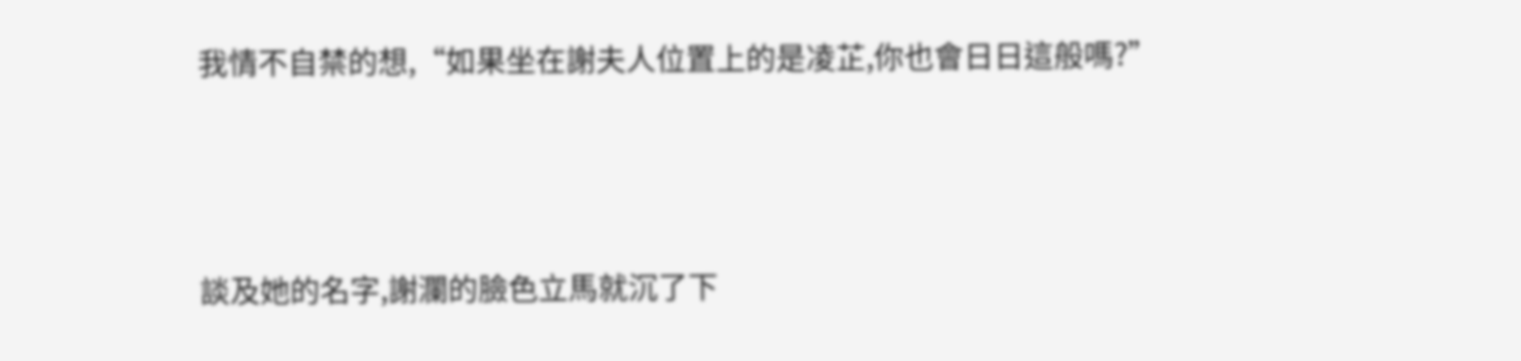我情不自禁的想,“如果坐在謝夫人位置上的是凌芷,你也會日日這般嗎?”





談及她的名字,謝瀾的臉色立馬就沉了下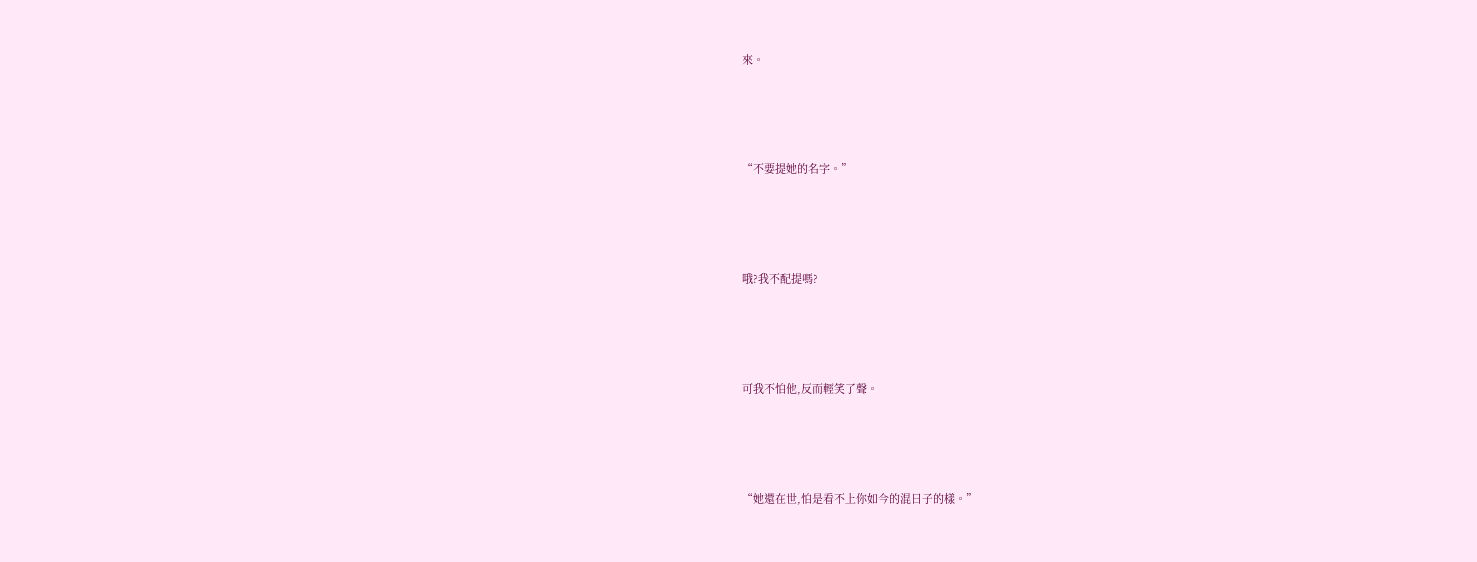來。





“不要提她的名字。”





哦?我不配提嗎?





可我不怕他,反而輕笑了聲。





“她還在世,怕是看不上你如今的混日子的樣。”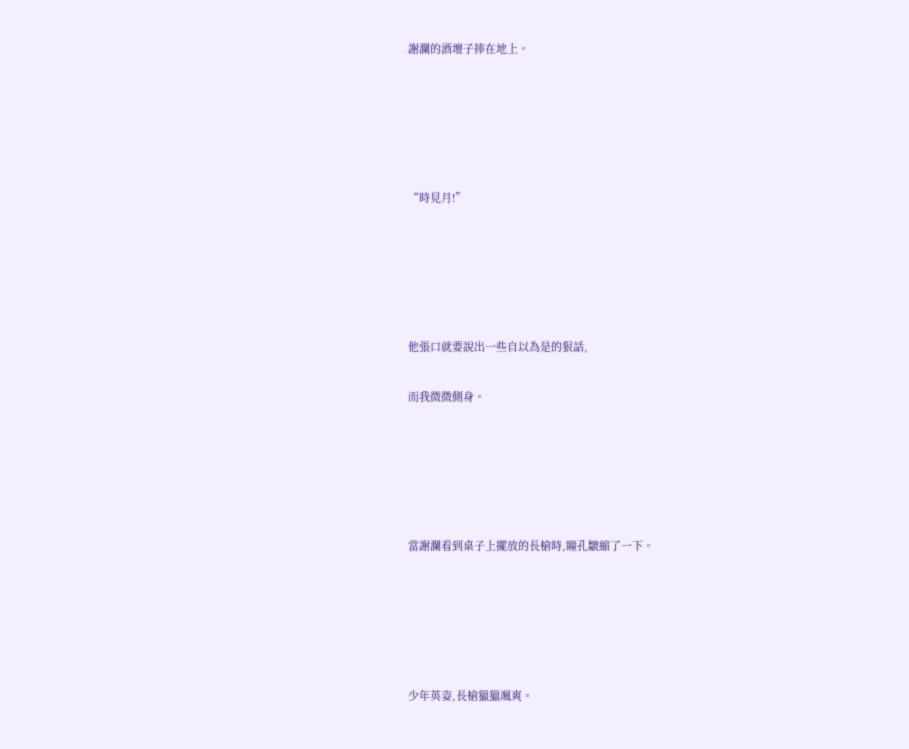謝瀾的酒壇子摔在地上。





“時見月!”





他張口就要說出一些自以為是的狠話,

而我微微側身。





當謝瀾看到桌子上擺放的長槍時,瞳孔皺縮了一下。





少年英姿,長槍獵獵颯爽。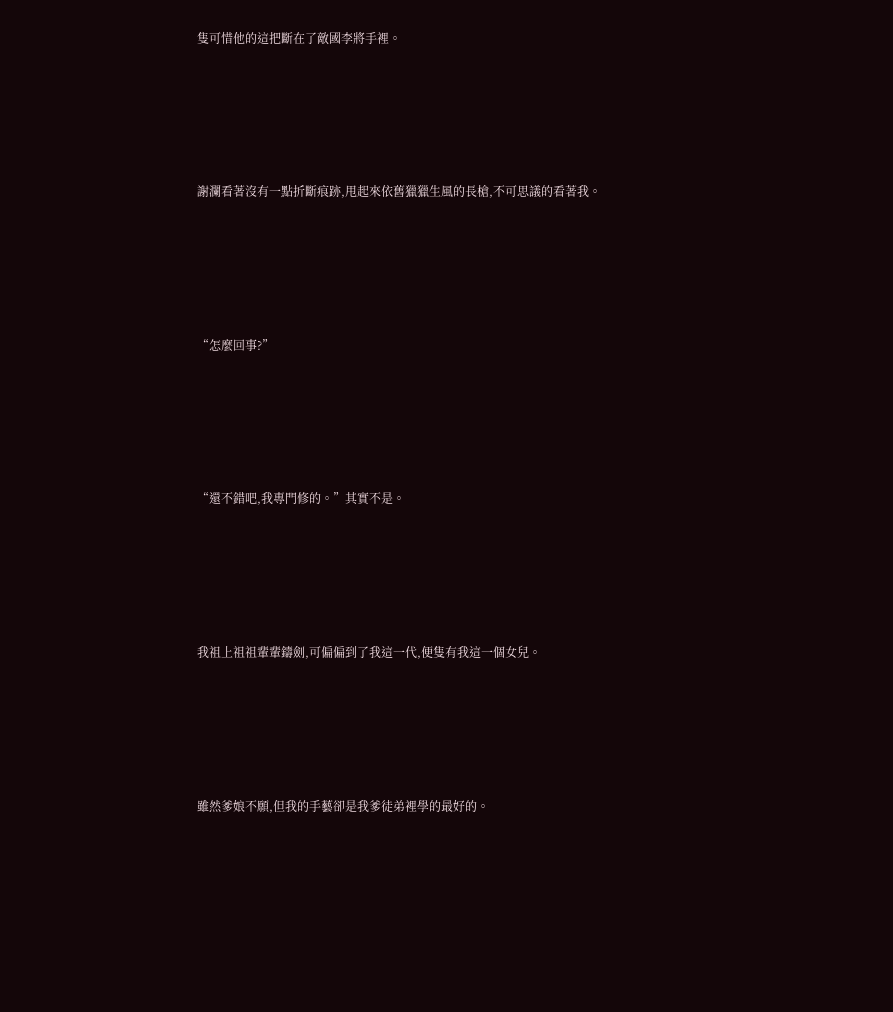隻可惜他的這把斷在了敵國李將手裡。





謝瀾看著沒有一點折斷痕跡,甩起來依舊獵獵生風的長槍,不可思議的看著我。





“怎麼回事?”





“還不錯吧,我專門修的。”其實不是。





我祖上祖祖輩輩鑄劍,可偏偏到了我這一代,便隻有我這一個女兒。





雖然爹娘不願,但我的手藝卻是我爹徒弟裡學的最好的。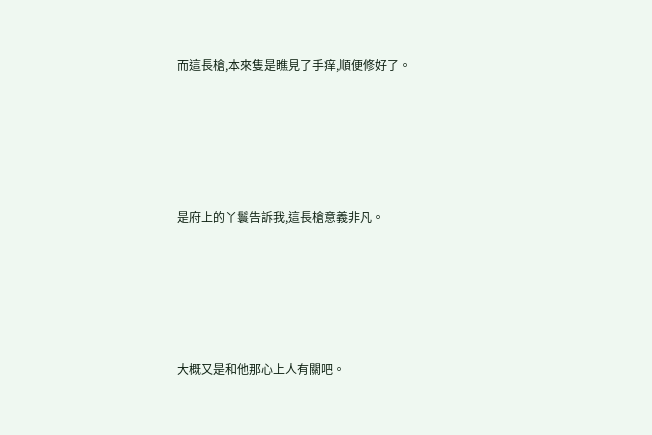而這長槍,本來隻是瞧見了手痒,順便修好了。





是府上的丫鬟告訴我,這長槍意義非凡。





大概又是和他那心上人有關吧。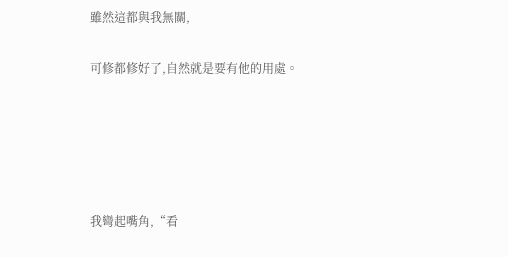雖然這都與我無關,

可修都修好了,自然就是要有他的用處。





我彎起嘴角,“看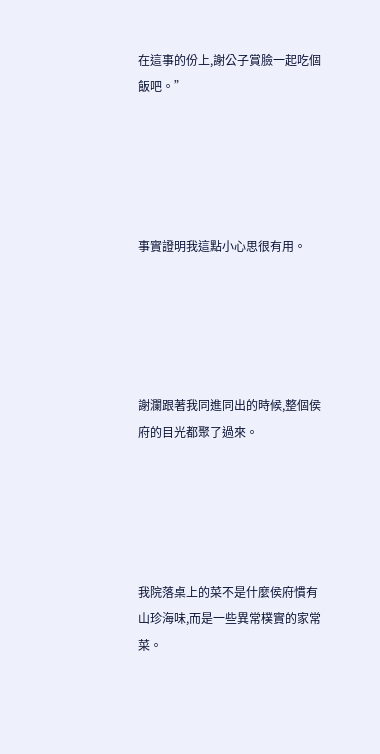在這事的份上,謝公子賞臉一起吃個飯吧。”





事實證明我這點小心思很有用。





謝瀾跟著我同進同出的時候,整個侯府的目光都聚了過來。





我院落桌上的菜不是什麼侯府慣有山珍海味,而是一些異常樸實的家常菜。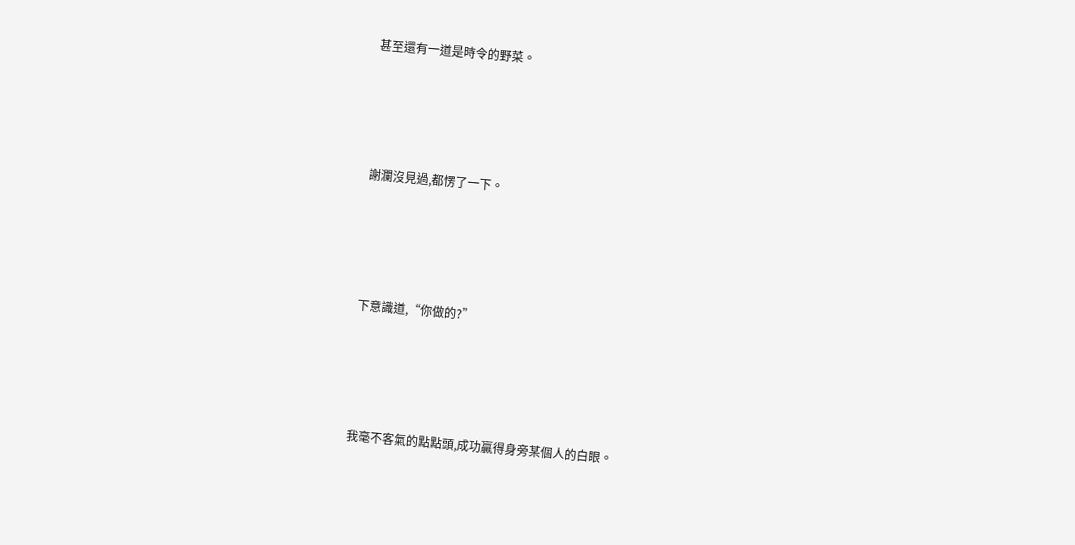甚至還有一道是時令的野菜。





謝瀾沒見過,都愣了一下。





下意識道,“你做的?”





我毫不客氣的點點頭,成功贏得身旁某個人的白眼。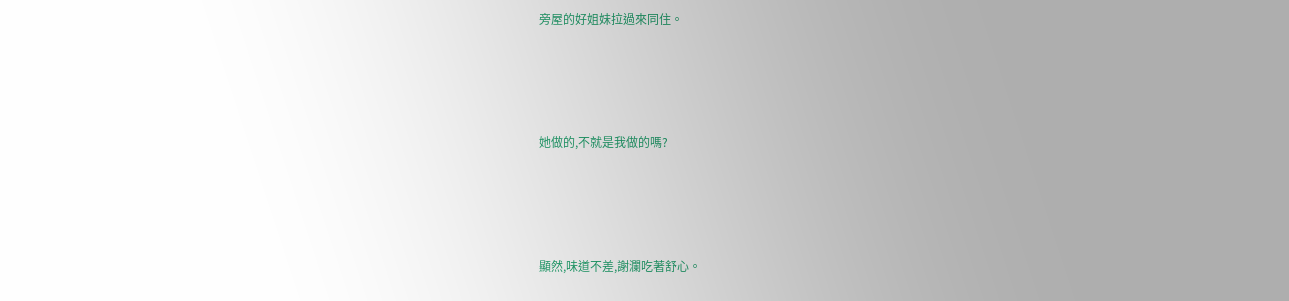旁屋的好姐妹拉過來同住。





她做的,不就是我做的嗎?





顯然,味道不差,謝瀾吃著舒心。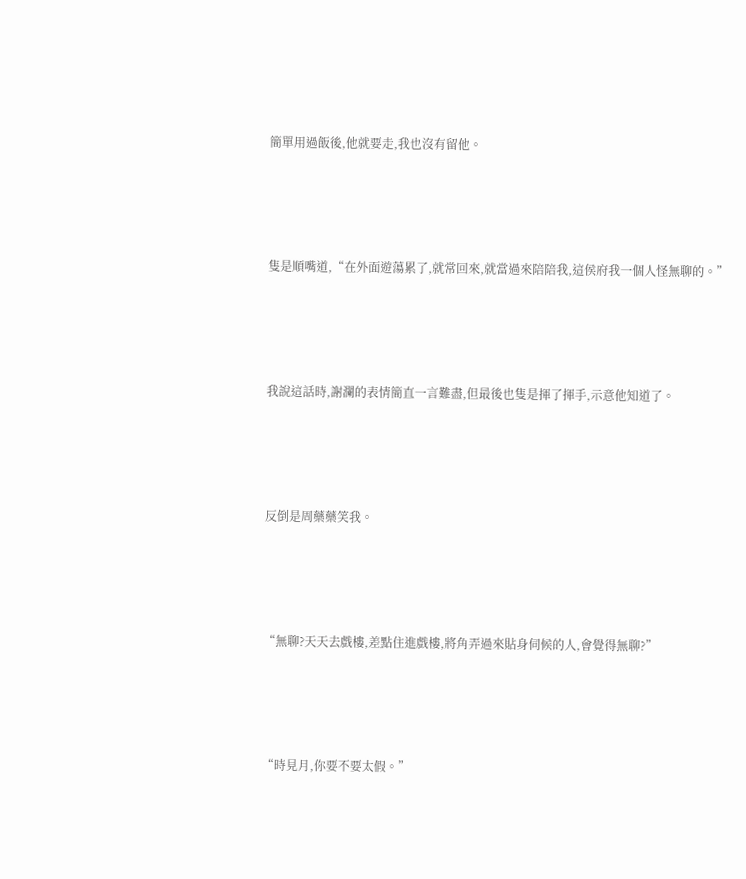簡單用過飯後,他就要走,我也沒有留他。





隻是順嘴道,“在外面遊蕩累了,就常回來,就當過來陪陪我,這侯府我一個人怪無聊的。”





我說這話時,謝瀾的表情簡直一言難盡,但最後也隻是揮了揮手,示意他知道了。





反倒是周藥藥笑我。





“無聊?天天去戲樓,差點住進戲樓,將角弄過來貼身伺候的人,會覺得無聊?”





“時見月,你要不要太假。”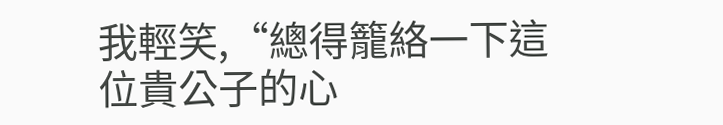我輕笑,“總得籠絡一下這位貴公子的心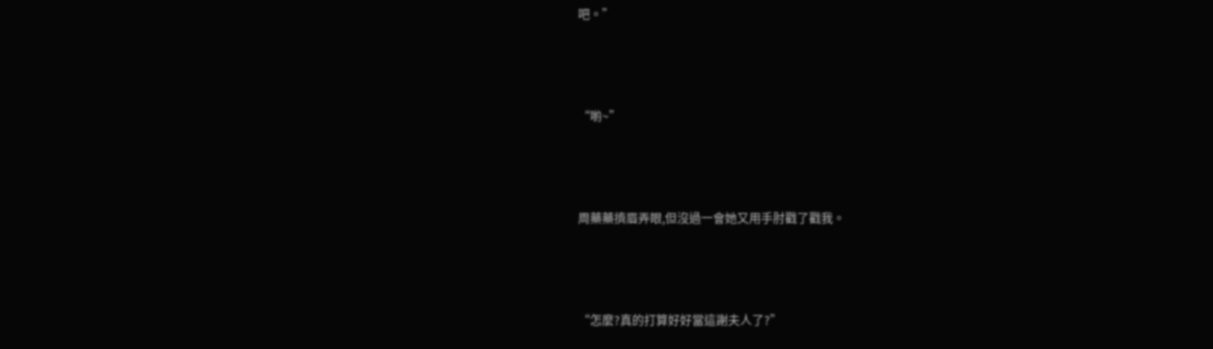吧。”





“喲~”





周藥藥擠眉弄眼,但沒過一會她又用手肘戳了戳我。





“怎麼?真的打算好好當這謝夫人了?”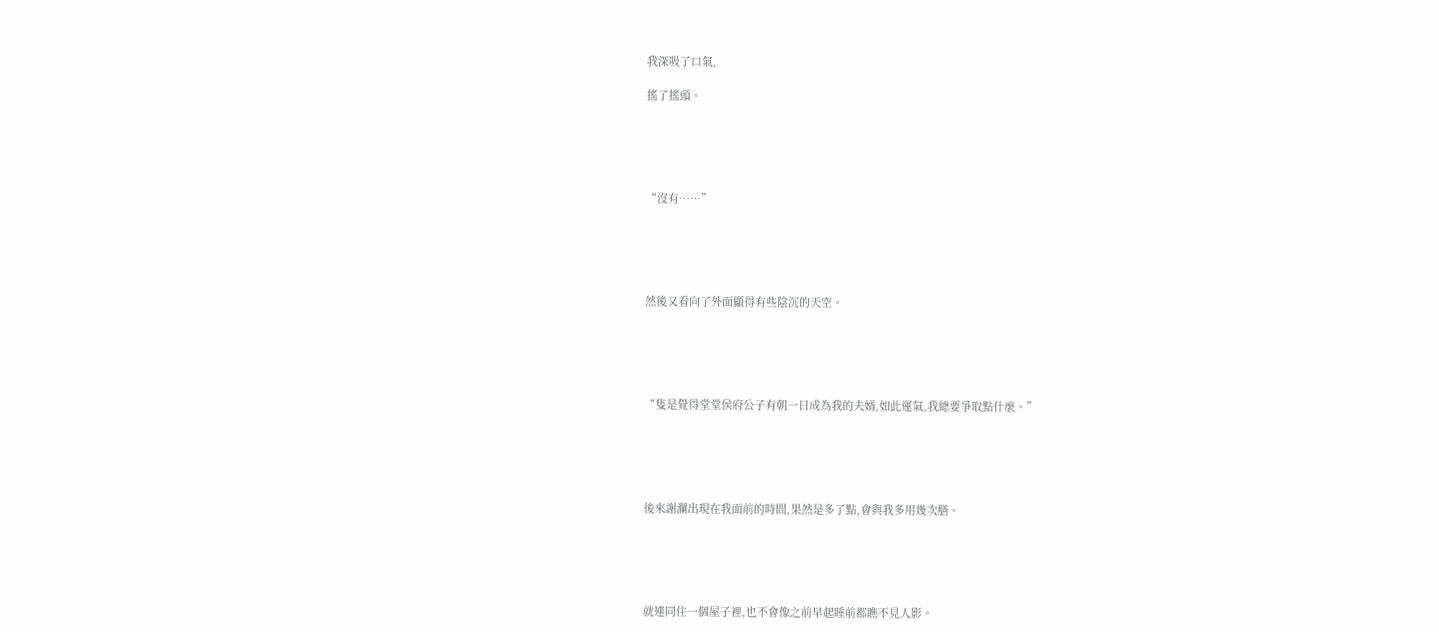我深吸了口氣,

搖了搖頭。





“沒有……”





然後又看向了外面顯得有些陰沉的天空。





“隻是覺得堂堂侯府公子有朝一日成為我的夫婿,如此運氣,我總要爭取點什麼。”





後來謝瀾出現在我面前的時間,果然是多了點,會與我多用幾次膳。





就連同住一個屋子裡,也不會像之前早起睡前都瞧不見人影。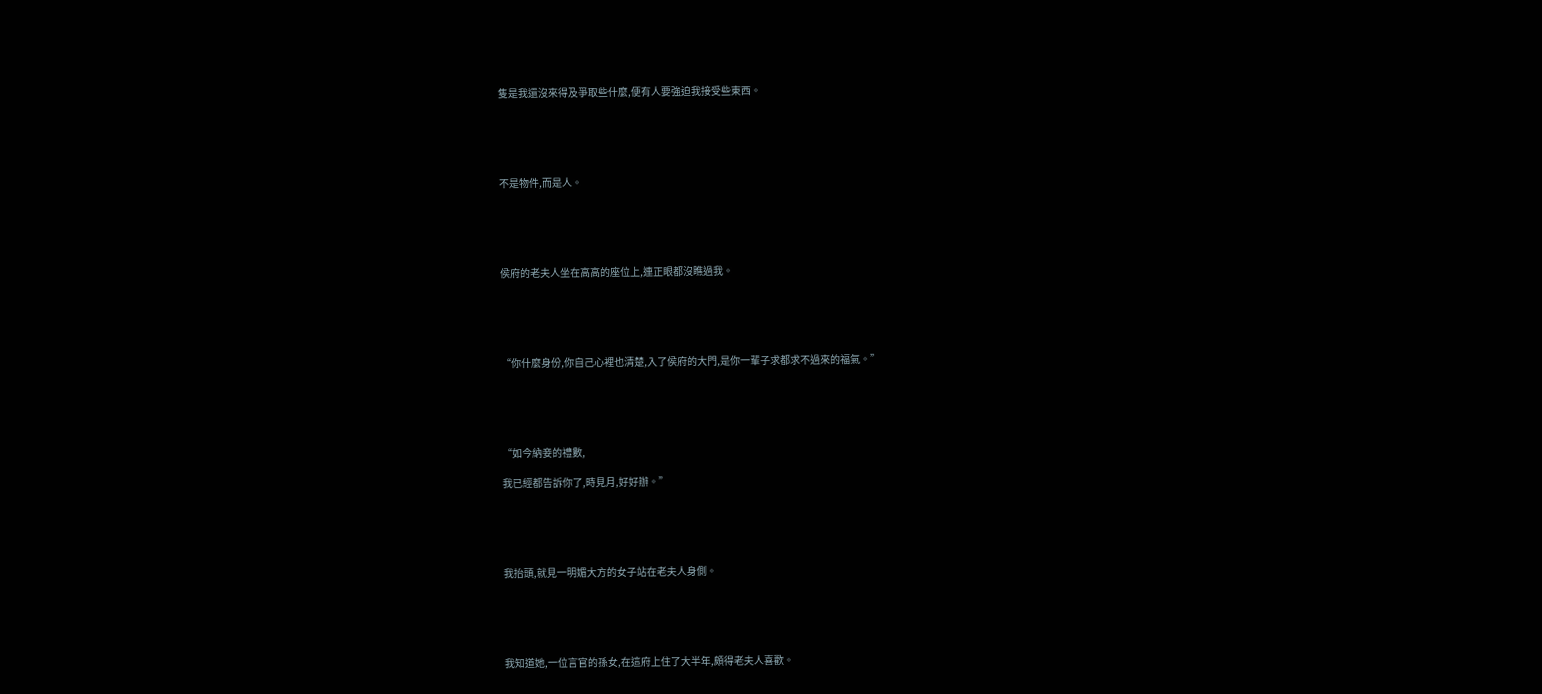隻是我還沒來得及爭取些什麼,便有人要強迫我接受些東西。





不是物件,而是人。





侯府的老夫人坐在高高的座位上,連正眼都沒瞧過我。





“你什麼身份,你自己心裡也清楚,入了侯府的大門,是你一輩子求都求不過來的福氣。”





“如今納妾的禮數,

我已經都告訴你了,時見月,好好辦。”





我抬頭,就見一明媚大方的女子站在老夫人身側。





我知道她,一位言官的孫女,在這府上住了大半年,頗得老夫人喜歡。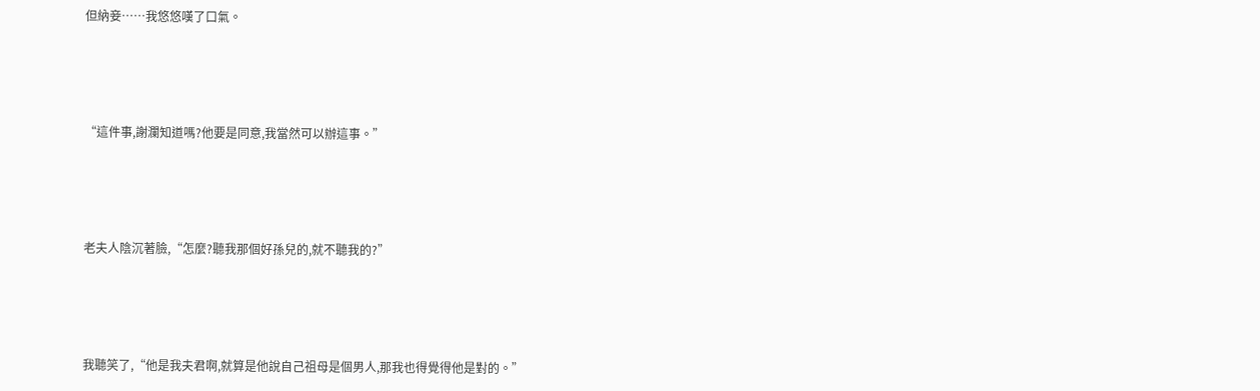但納妾……我悠悠嘆了口氣。





“這件事,謝瀾知道嗎?他要是同意,我當然可以辦這事。”





老夫人陰沉著臉,“怎麼?聽我那個好孫兒的,就不聽我的?”





我聽笑了,“他是我夫君啊,就算是他說自己祖母是個男人,那我也得覺得他是對的。”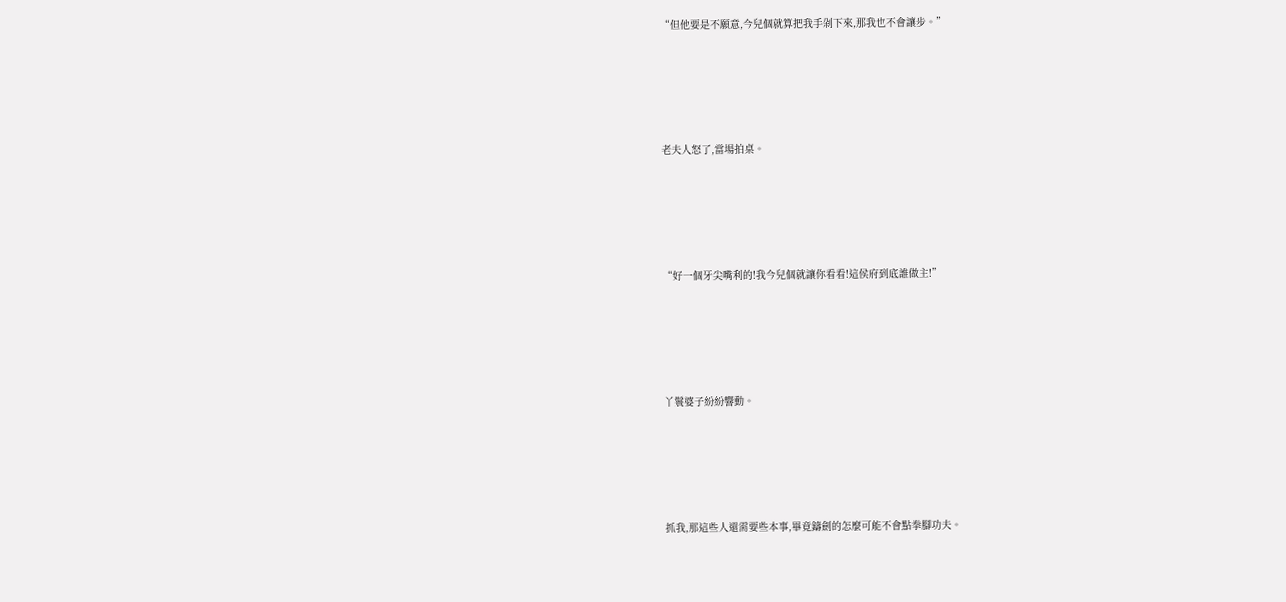“但他要是不願意,今兒個就算把我手剁下來,那我也不會讓步。”





老夫人怒了,當場拍桌。





“好一個牙尖嘴利的!我今兒個就讓你看看!這侯府到底誰做主!”





丫鬟婆子紛紛響動。





抓我,那這些人還需要些本事,畢竟鑄劍的怎麼可能不會點拳腳功夫。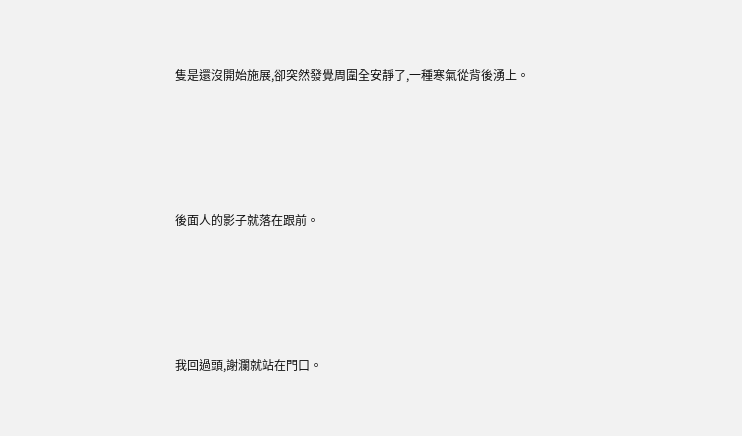隻是還沒開始施展,卻突然發覺周圍全安靜了,一種寒氣從背後湧上。





後面人的影子就落在跟前。





我回過頭,謝瀾就站在門口。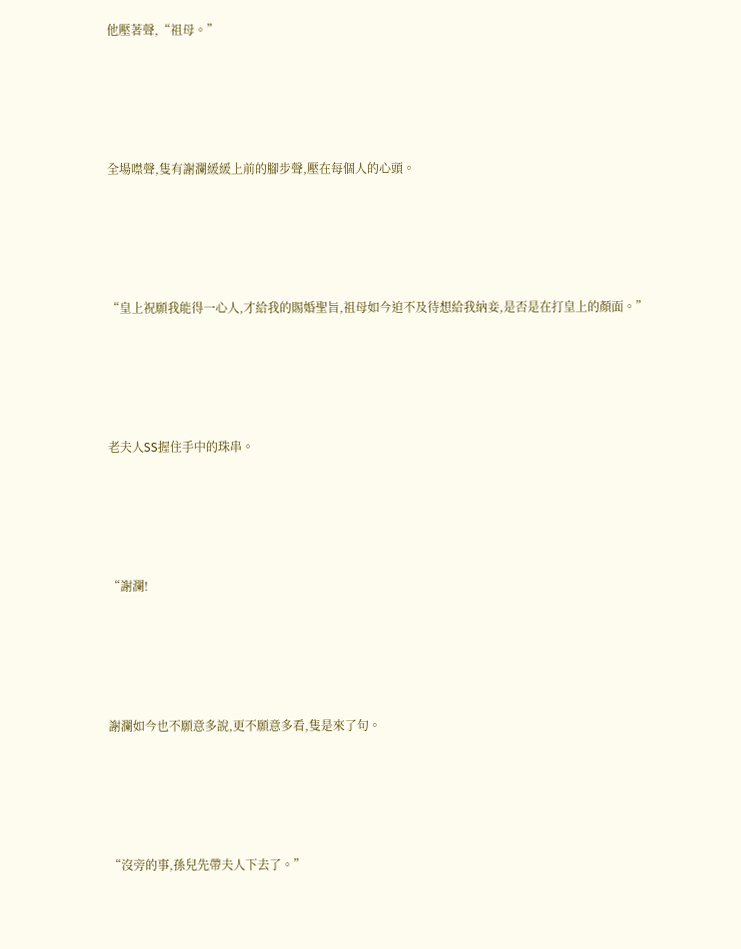他壓著聲,“祖母。”





全場噤聲,隻有謝瀾緩緩上前的腳步聲,壓在每個人的心頭。





“皇上祝願我能得一心人,才給我的賜婚聖旨,祖母如今迫不及待想給我納妾,是否是在打皇上的顏面。”





老夫人SS握住手中的珠串。





“謝瀾!





謝瀾如今也不願意多說,更不願意多看,隻是來了句。





“沒旁的事,孫兒先帶夫人下去了。”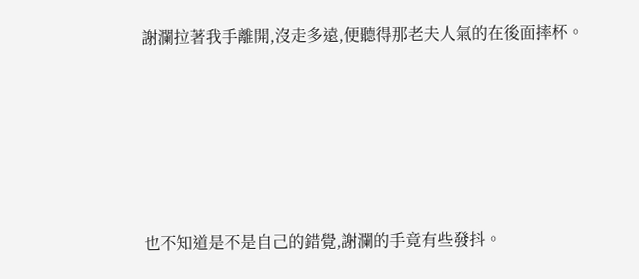謝瀾拉著我手離開,沒走多遠,便聽得那老夫人氣的在後面摔杯。





也不知道是不是自己的錯覺,謝瀾的手竟有些發抖。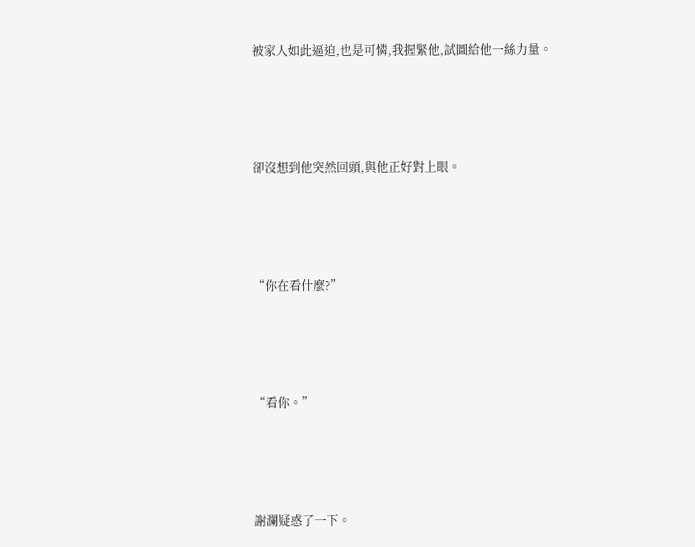被家人如此逼迫,也是可憐,我握緊他,試圖給他一絲力量。





卻沒想到他突然回頭,與他正好對上眼。





“你在看什麼?”





“看你。”





謝瀾疑惑了一下。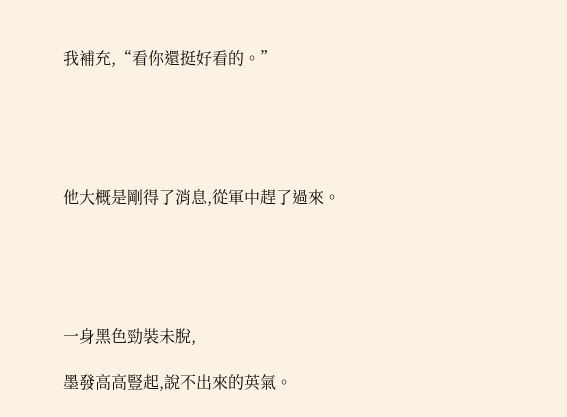我補充,“看你還挺好看的。”





他大概是剛得了消息,從軍中趕了過來。





一身黑色勁裝未脫,

墨發高高豎起,說不出來的英氣。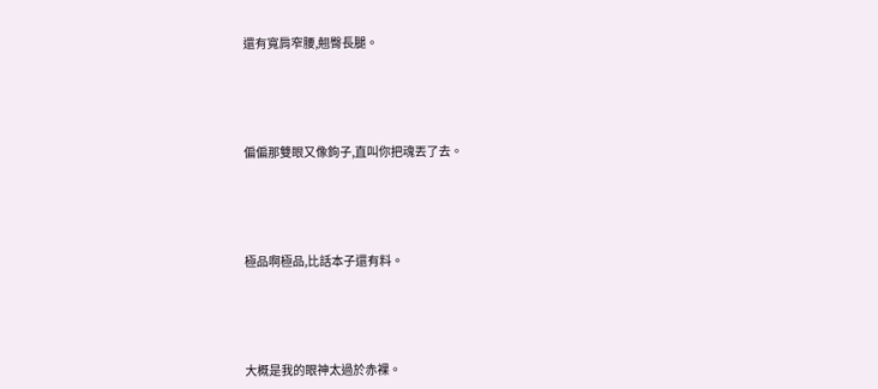還有寬肩窄腰,翹臀長腿。





偏偏那雙眼又像鉤子,直叫你把魂丟了去。





極品啊極品,比話本子還有料。





大概是我的眼神太過於赤裸。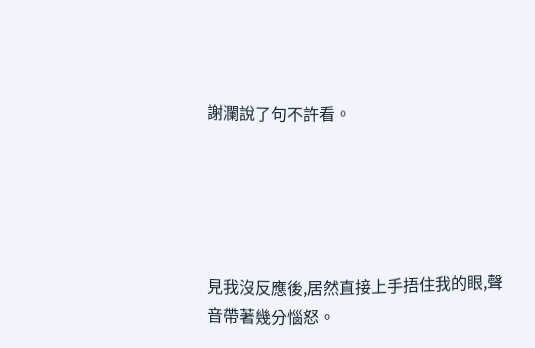謝瀾說了句不許看。





見我沒反應後,居然直接上手捂住我的眼,聲音帶著幾分惱怒。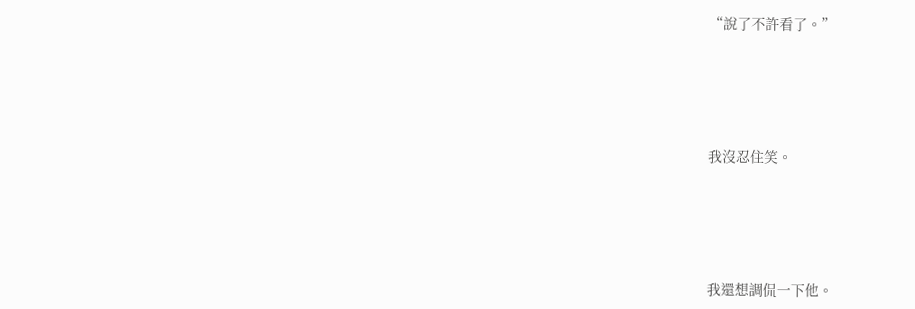“說了不許看了。”





我沒忍住笑。





我還想調侃一下他。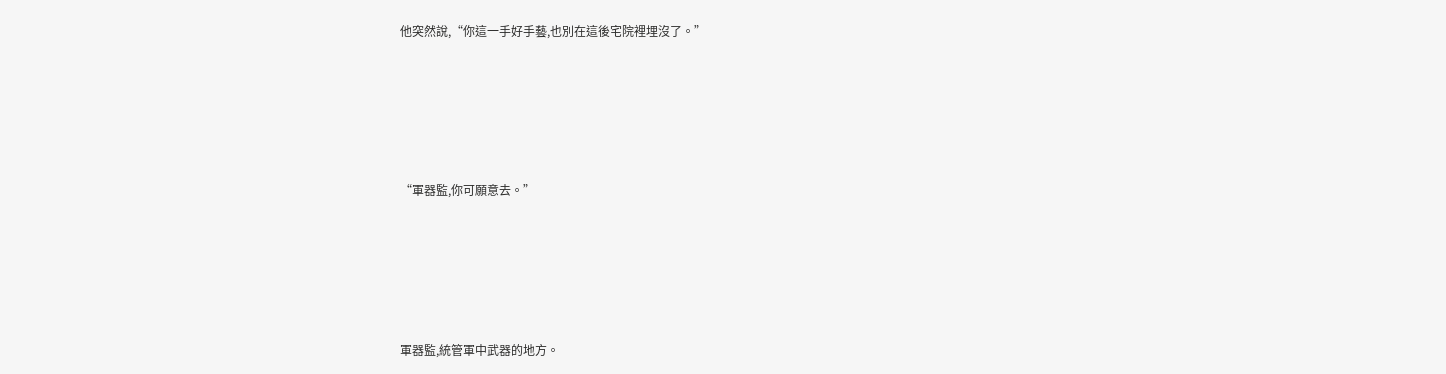他突然說,“你這一手好手藝,也別在這後宅院裡埋沒了。”





“軍器監,你可願意去。”





軍器監,統管軍中武器的地方。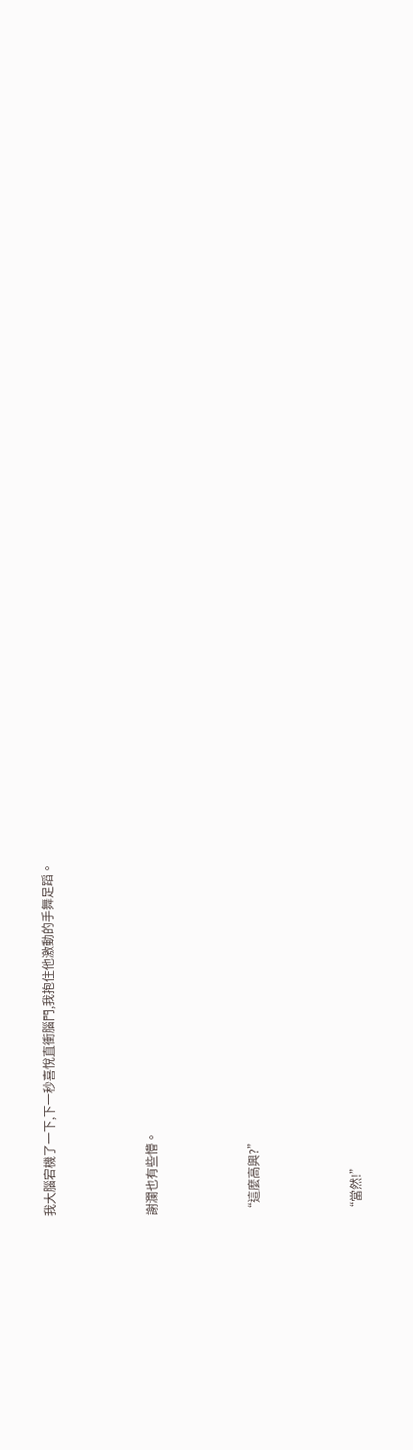我大腦宕機了一下,下一秒喜悅直衝腦門,我抱住他激動的手舞足蹈。





謝瀾也有些懵。





“這麼高興?”





“當然!”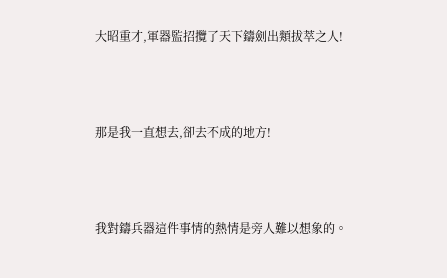大昭重才,軍器監招攬了天下鑄劍出類拔萃之人!





那是我一直想去,卻去不成的地方!





我對鑄兵器這件事情的熱情是旁人難以想象的。